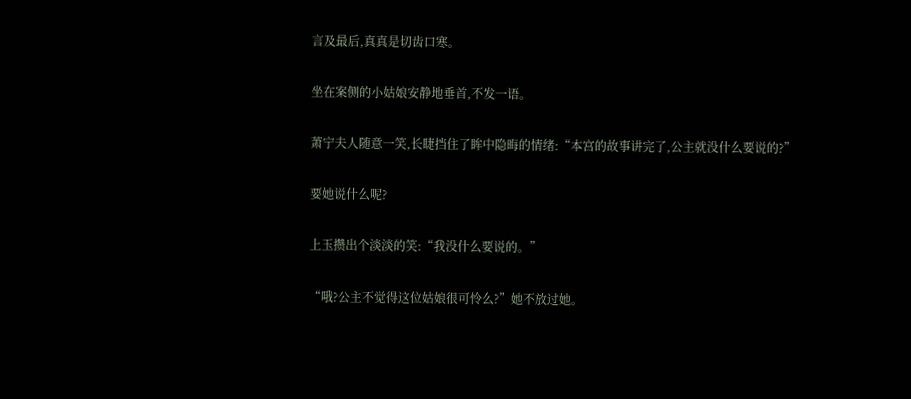言及最后,真真是切齿口寒。

坐在案侧的小姑娘安静地垂首,不发一语。

萧宁夫人随意一笑,长睫挡住了眸中隐晦的情绪:“本宫的故事讲完了,公主就没什么要说的?”

要她说什么呢?

上玉攒出个淡淡的笑:“我没什么要说的。”

“哦?公主不觉得这位姑娘很可怜么?”她不放过她。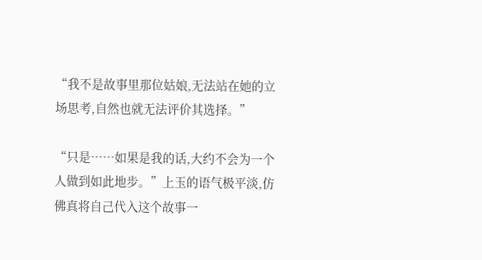“我不是故事里那位姑娘,无法站在她的立场思考,自然也就无法评价其选择。”

“只是……如果是我的话,大约不会为一个人做到如此地步。”上玉的语气极平淡,仿佛真将自己代入这个故事一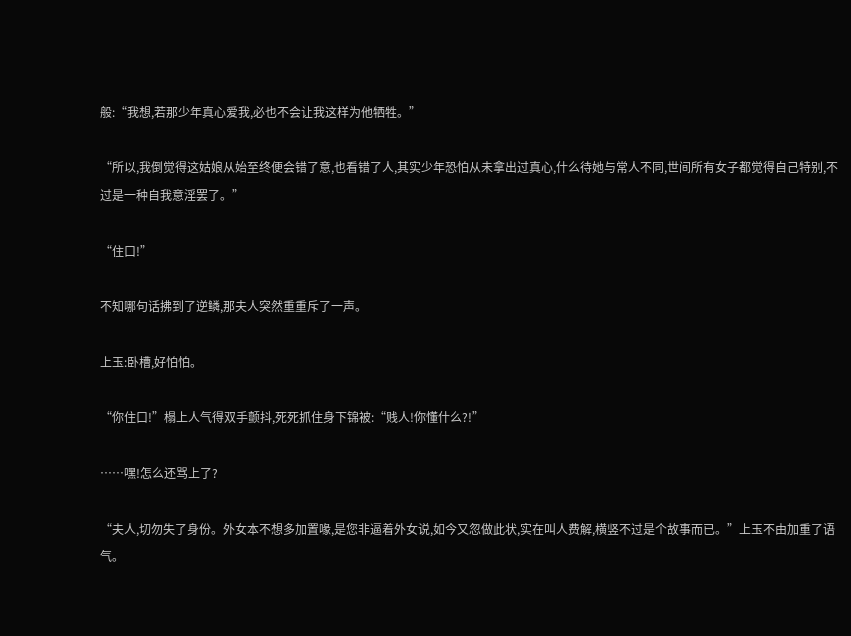般:“我想,若那少年真心爱我,必也不会让我这样为他牺牲。”

“所以,我倒觉得这姑娘从始至终便会错了意,也看错了人,其实少年恐怕从未拿出过真心,什么待她与常人不同,世间所有女子都觉得自己特别,不过是一种自我意淫罢了。”

“住口!”

不知哪句话拂到了逆鳞,那夫人突然重重斥了一声。

上玉:卧槽,好怕怕。

“你住口!”榻上人气得双手颤抖,死死抓住身下锦被:“贱人!你懂什么?!”

……嘿!怎么还骂上了?

“夫人,切勿失了身份。外女本不想多加置喙,是您非逼着外女说,如今又忽做此状,实在叫人费解,横竖不过是个故事而已。”上玉不由加重了语气。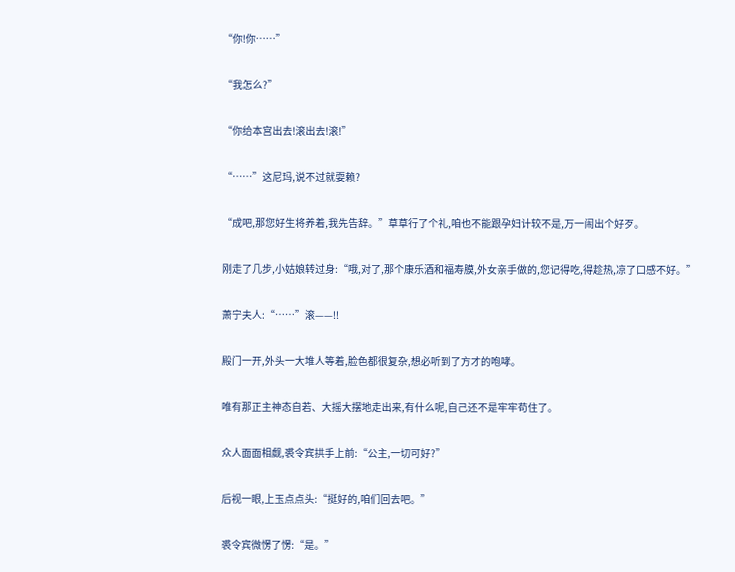“你!你……”

“我怎么?”

“你给本宫出去!滚出去!滚!”

“……”这尼玛,说不过就耍赖?

“成吧,那您好生将养着,我先告辞。”草草行了个礼,咱也不能跟孕妇计较不是,万一闹出个好歹。

刚走了几步,小姑娘转过身:“哦,对了,那个康乐酒和福寿膜,外女亲手做的,您记得吃,得趁热,凉了口感不好。”

萧宁夫人:“……”滚——!!

殿门一开,外头一大堆人等着,脸色都很复杂,想必听到了方才的咆哮。

唯有那正主神态自若、大摇大摆地走出来,有什么呢,自己还不是牢牢苟住了。

众人面面相觑,裘令宾拱手上前:“公主,一切可好?”

后视一眼,上玉点点头:“挺好的,咱们回去吧。”

裘令宾微愣了愣:“是。”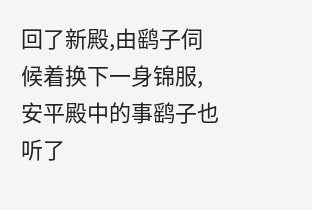回了新殿,由鹞子伺候着换下一身锦服,安平殿中的事鹞子也听了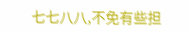七七八八,不免有些担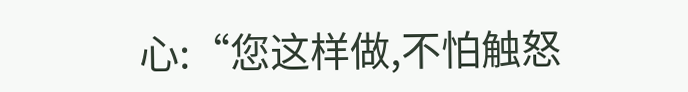心:“您这样做,不怕触怒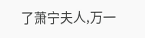了萧宁夫人,万一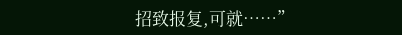招致报复,可就……”